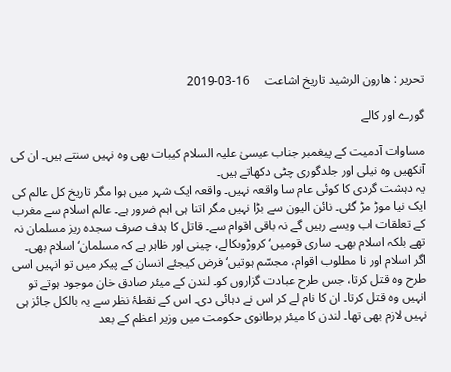تحریر : ھارون الرشید تاریخ اشاعت     16-03-2019

گورے اور کالے

مساوات آدمیت کے پیغمبر جناب عیسیٰ علیہ السلام کیبات بھی وہ نہیں سنتے ہیں۔ ان کی آنکھیں وہ نیلی اور جلدگوری چٹی دکھاتے ہیں۔
یہ دہشت گردی کا کوئی عام سا واقعہ نہیں۔ واقعہ ایک شہر میں ہوا مگر تاریخ کل عالم کی ایک نیا موڑ مڑ گئی۔ نائن الیون سے بڑا نہیں مگر اتنا ہی اہم ضرور ہے۔ عالم اسلام سے مغرب کے تعلقات اب ویسے رہیں گے نہ باقی اقوام سے۔ قاتل کا ہدف صرف سجدہ ریز مسلمان نہ تھے بلکہ اسلام بھی۔ ساری قومیں‘ کروڑوںکالے، چینی اور ظاہر ہے کہ مسلمان‘ اسلام بھی۔
اگر اسلام اور نا مطلوب اقوام، مجسّم ہوتیں‘ فرض کیجئے انسان کے پیکر میں تو انہیں اسی طرح وہ قتل کرتا، جس طرح عبادت گزاروں کو۔ لندن کے میئر صادق خان موجود ہوتے تو انہیں وہ قتل کرتا۔ ان کا نام لے کر اس نے دہائی دی۔ اس کے نقطۂ نظر سے یہ بالکل جائز ہی نہیں لازم بھی تھا۔ لندن کا میئر برطانوی حکومت میں وزیر اعظم کے بعد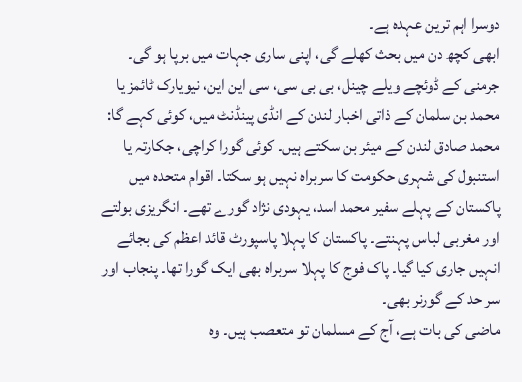دوسرا اہم ترین عہدہ ہے۔
ابھی کچھ دن میں بحث کھلے گی، اپنی ساری جہات میں برپا ہو گی۔ جرمنی کے ڈوئچے ویلے چینل، بی بی سی، سی این این، نیویارک ٹائمز یا محمد بن سلمان کے ذاتی اخبار لندن کے انڈی پینڈنٹ میں، کوئی کہے گا: محمد صادق لندن کے میئر بن سکتے ہیں۔ کوئی گورا کراچی، جکارتہ یا استنبول کی شہری حکومت کا سربراہ نہیں ہو سکتا۔ اقوام متحدہ میں پاکستان کے پہلے سفیر محمد اسد، یہودی نژاد گورے تھے۔ انگریزی بولتے اور مغربی لباس پہنتے۔ پاکستان کا پہلا پاسپورٹ قائد اعظم کی بجائے انہیں جاری کیا گیا۔ پاک فوج کا پہلا سربراہ بھی ایک گورا تھا۔ پنجاب اور سر حد کے گورنر بھی۔
ماضی کی بات ہے، آج کے مسلمان تو متعصب ہیں۔ وہ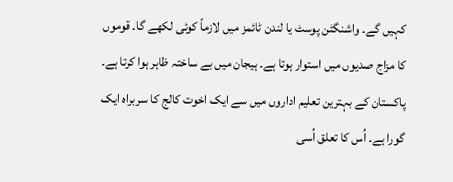کہیں گے۔ واشنگٹن پوسٹ یا لندن ٹائمز میں لازماً کوئی لکھے گا۔ قوموں کا مزاج صدیوں میں استوار ہوتا ہے۔ ہیجان میں بے ساختہ ظاہر ہوا کرتا ہے۔
پاکستان کے بہترین تعلیم اداروں میں سے ایک اخوت کالج کا سربراہ ایک گورا ہے۔ اُس کا تعلق اُسی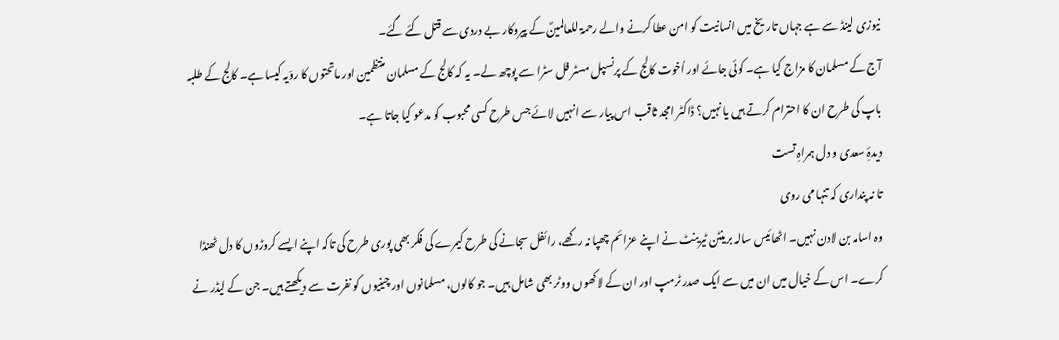نیوزی لینڈ سے ہے جہاں تاریخ میں انسانیت کو امن عطا کرنے والے رحمۃ للعالمینؐ کے پیروکار بے دردی سے قتل کئے گئے۔
آج کے مسلمان کا مزاج کیا ہے۔ کوئی جائے اور اُخوت کالج کے پرنسپل مسٹر فل سٹرا سے پوچھ لے۔ یہ کہ کالج کے مسلمان منتظمین اور ماتحتوں کا روّیہ کیسا ہے۔ کالج کے طلبہ باپ کی طرح ان کا احترام کرتے ہیں یا نہیں؟ ڈاکٹر امجد ثاقب اس پیار سے انہیں لائے جس طرح کسی محبوب کو مدعو کیا جاتا ہے۔
دیدۂِ سعدی و دل ہمراہِ تست
تا نہ پنداری کہ تنہا می روی
وہ اسامہ بن لادن نہیں۔ اٹھائیس سالہ برینٹن ٹیرینٹ نے اپنے عزائم چھپا نہ رکھے، رائفل سجانے کی طرح کیمرے کی فکر بھی پوری طرح کی تاکہ اپنے ایسے کروڑوں کا دل ٹھنڈا کرے۔ اس کے خیال میں ان میں سے ایک صدر ٹرمپ اور ان کے لاکھوں ووٹر بھی شامل ہیں۔ جو کالوں، مسلمانوں اور چینیوں کو نفرت سے دیکھتے ہیں۔ جن کے لیڈر نے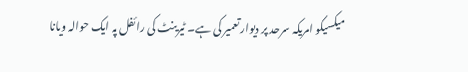میکسیکو امریکہ سرحد پر دیوار تعمیر کی ہے۔ ٹیرینٹ کی رائفل پہ ایک حوالہ ویانا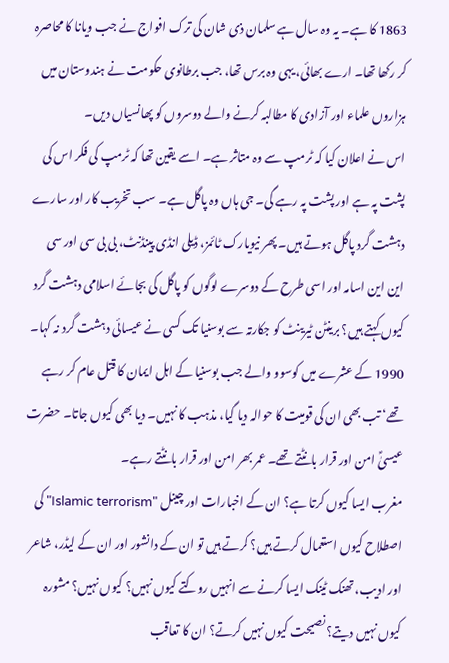1863 کا ہے۔ یہ وہ سال ہے سلمان ذی شان کی ترک افواج نے جب ویانا کا محاصرہ کر رکھا تھا۔ ارے بھائی، یہی وہ برس تھا، جب برطانوی حکومت نے ہندوستان میں ہزاروں علماء اور آزادی کا مطالبہ کرنے والے دوسروں کو پھانسیاں دیں۔
اس نے اعلان کیا کہ ٹرمپ سے وہ متاثر ہے۔ اسے یقین تھا کہ ٹرمپ کی فکر اس کی پشت پہ ہے اور پشت پہ رہے گی۔ جی ہاں وہ پاگل ہے۔ سب تخریب کار اور سارے دہشت گرد پاگل ہوتے ہیں۔ پھر نیویارک ٹائمز، ڈیلی انڈی پینڈنٹ، بی بی سی اور سی این این اسامہ اور اسی طرح کے دوسرے لوگوں کو پاگل کی بجائے اسلامی دہشت گرد کیوں کہتے ہیں؟ برینٹن ٹیرینٹ کو جکارتہ سے بوسنیا تک کسی نے عیسائی دہشت گرد نہ کہا۔ 1990 کے عشرے میں کوسوو والے جب بوسنیا کے اہل ایمان کا قتل عام کر رہے تھے‘ تب بھی ان کی قومیت کا حوالہ دیا گیا، مذہب کا نہیں۔ دیا بھی کیوں جاتا۔ حضرت عیسیٰؑ امن اور قرار بانٹتے تھے۔ عمر بھر امن اور قرار بانٹتے رہے۔
مغرب ایسا کیوں کرتا ہے؟ ان کے اخبارات اور چینل "Islamic terrorism" کی اصطلاح کیوں استعمال کرتے ہیں؟ کرتے ہیں تو ان کے دانشور اور ان کے لیڈر، شاعر اور ادیب، تھنک ٹینک ایسا کرنے سے انہیں روکتے کیوں نہیں؟ کیوں نہیں؟ مشورہ کیوں نہیں دیتے؟ نصیحت کیوں نہیں کرتے؟ ان کا تعاقب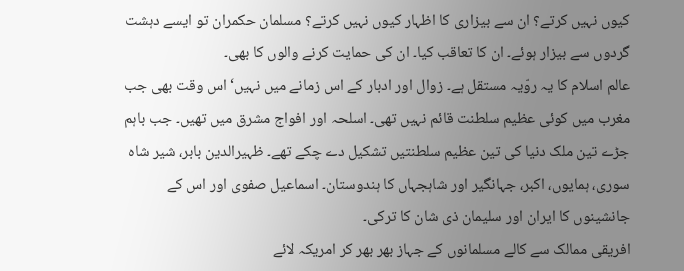کیوں نہیں کرتے؟ ان سے بیزاری کا اظہار کیوں نہیں کرتے؟ مسلمان حکمران تو ایسے دہشت گردوں سے بیزار ہوئے۔ ان کا تعاقب کیا۔ ان کی حمایت کرنے والوں کا بھی۔
عالم اسلام کا یہ روّیہ مستقل ہے۔ زوال اور ادبار کے اس زمانے میں نہیں‘ اس وقت بھی جب مغرب میں کوئی عظیم سلطنت قائم نہیں تھی۔ اسلحہ اور افواج مشرق میں تھیں۔ جب باہم جڑے تین ملک دنیا کی تین عظیم سلطنتیں تشکیل دے چکے تھے۔ ظہیرالدین بابر، شیر شاہ سوری، ہمایوں، اکبر، جہانگیر اور شاہجہاں کا ہندوستان۔ اسماعیل صفوی اور اس کے جانشینوں کا ایران اور سلیمان ذی شان کا ترکی۔
افریقی ممالک سے کالے مسلمانوں کے جہاز بھر بھر کر امریکہ لائے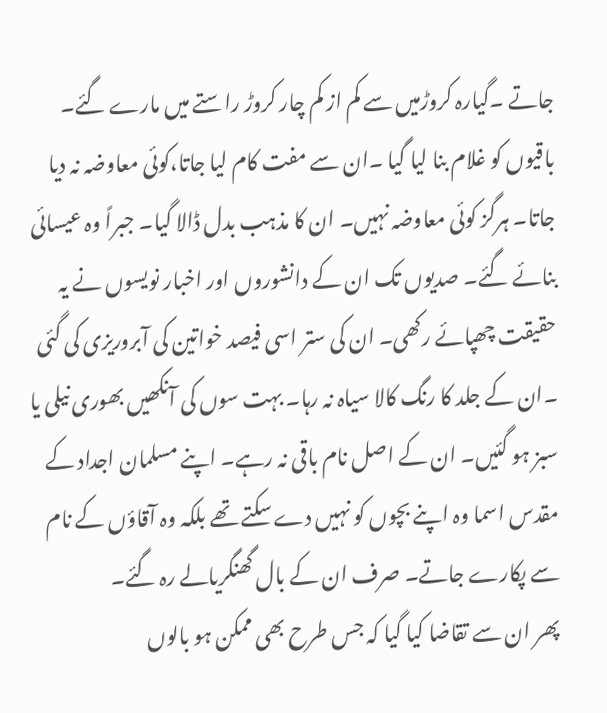جاتے ۔گیارہ کروڑمیں سے کم از کم چار کروڑ راستے میں مارے گئے۔ باقیوں کو غلام بنا لیا گیا ۔ان سے مفت کام لیا جاتا،کوئی معاوضہ نہ دیا جاتا۔ ہرگز کوئی معاوضہ نہیں۔ ان کا مذہب بدل ڈالا گیا۔ جبراً وہ عیسائی بنائے گئے۔ صدیوں تک ان کے دانشوروں اور اخبار نویسوں نے یہ حقیقت چھپائے رکھی۔ ان کی ستر اسی فیصد خواتین کی آبروریزی کی گئی ۔ان کے جلد کا رنگ کالا سیاہ نہ رہا۔ بہت سوں کی آنکھیں بھوری نیلی یا سبز ہو گئیں۔ ان کے اصل نام باقی نہ رہے۔ اپنے مسلمان اجداد کے مقدس اسما وہ اپنے بچوں کو نہیں دے سکتے تھے بلکہ وہ آقاؤں کے نام سے پکارے جاتے۔ صرف ان کے بال گھنگریالے رہ گئے۔
پھر ان سے تقاضا کیا گیا کہ جس طرح بھی ممکن ہو بالوں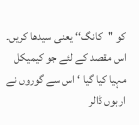کو ''کانگ‘‘ یعنی سیدھا کریں۔ اس مقصد کے لئے جو کیمیکل مہیا کیا گیا ‘ اس سے گوروں نے اربوں ڈالر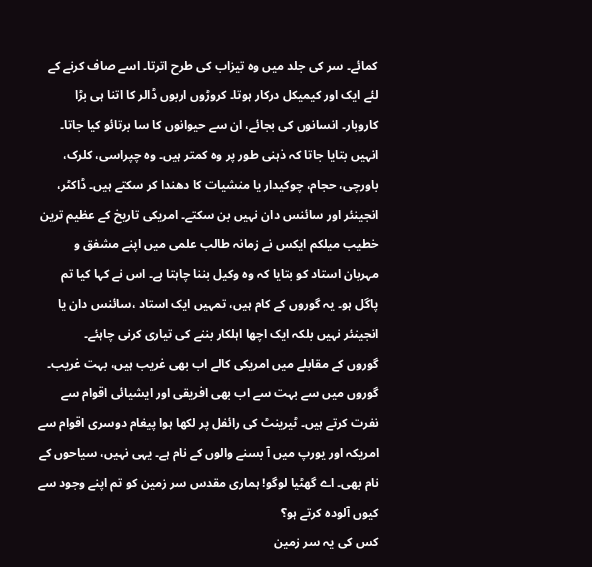کمائے۔ سر کی جلد میں وہ تیزاب کی طرح اترتا۔ اسے صاف کرنے کے لئے ایک اور کیمیکل درکار ہوتا۔ کروڑوں اربوں ڈالر کا اتنا ہی بڑا کاروبار۔ انسانوں کی بجائے، ان سے حیوانوں کا سا برتائو کیا جاتا۔
انہیں بتایا جاتا کہ ذہنی طور پر وہ کمتر ہیں۔ وہ چپراسی، کلرک، باورچی، حجام، چوکیدار یا منشیات کا دھندا کر سکتے ہیں۔ ڈاکٹر، انجینئر اور سائنس دان نہیں بن سکتے۔ امریکی تاریخ کے عظیم ترین خطیب میلکم ایکس نے زمانہ طالب علمی میں اپنے مشفق و مہربان استاد کو بتایا کہ وہ وکیل بننا چاہتا ہے۔ اس نے کہا کیا تم پاگل ہو۔ یہ گوروں کے کام ہیں، تمہیں ایک استاد ،سائنس دان یا انجینئر نہیں بلکہ ایک اچھا اہلکار بننے کی تیاری کرنی چاہئے۔
گوروں کے مقابلے میں امریکی کالے اب بھی غریب ہیں، بہت غریب۔ گوروں میں سے بہت سے اب بھی افریقی اور ایشیائی اقوام سے نفرت کرتے ہیں۔ ٹیرینٹ کی رائفل پر لکھا ہوا پیغام دوسری اقوام سے امریکہ اور یورپ میں آ بسنے والوں کے نام ہے۔ یہی نہیں، سیاحوں کے نام بھی۔ اے گھٹیا لوگو! ہماری مقدس سر زمین کو تم اپنے وجود سے کیوں آلودہ کرتے ہو؟
کس کی یہ سر زمین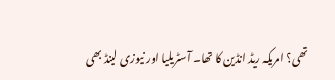تھی؟ امریکہ ریڈ انڈین کا تھا۔ آسٹریلیا اور نیوزی لینڈ بھی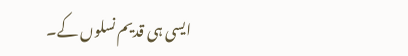ایسی ہی قدیم نسلوں کے۔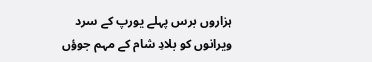ہزاروں برس پہلے یورپ کے سرد ویرانوں کو بلادِ شام کے مہم جوؤں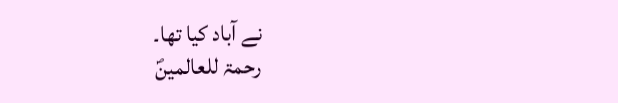نے آباد کیا تھا۔
رحمۃ للعالمینؐ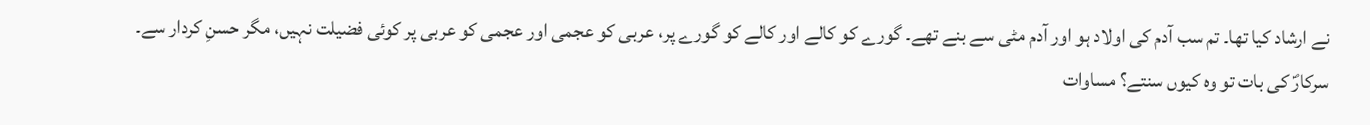نے ارشاد کیا تھا۔ تم سب آدم کی اولاد ہو اور آدم مٹی سے بنے تھے۔ گورے کو کالے اور کالے کو گورے پر، عربی کو عجمی اور عجمی کو عربی پر کوئی فضیلت نہیں، مگر حسنِ کردار سے۔
سرکارؐ کی بات تو وہ کیوں سنتے؟ مساوات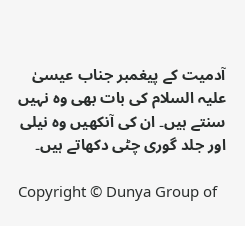آدمیت کے پیغمبر جناب عیسیٰ علیہ السلام کی بات بھی وہ نہیں سنتے ہیں۔ ان کی آنکھیں وہ نیلی اور جلد گوری چٹی دکھاتے ہیں۔

Copyright © Dunya Group of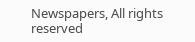Newspapers, All rights reserved